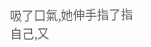吸了口氣,她伸手指了指自己,又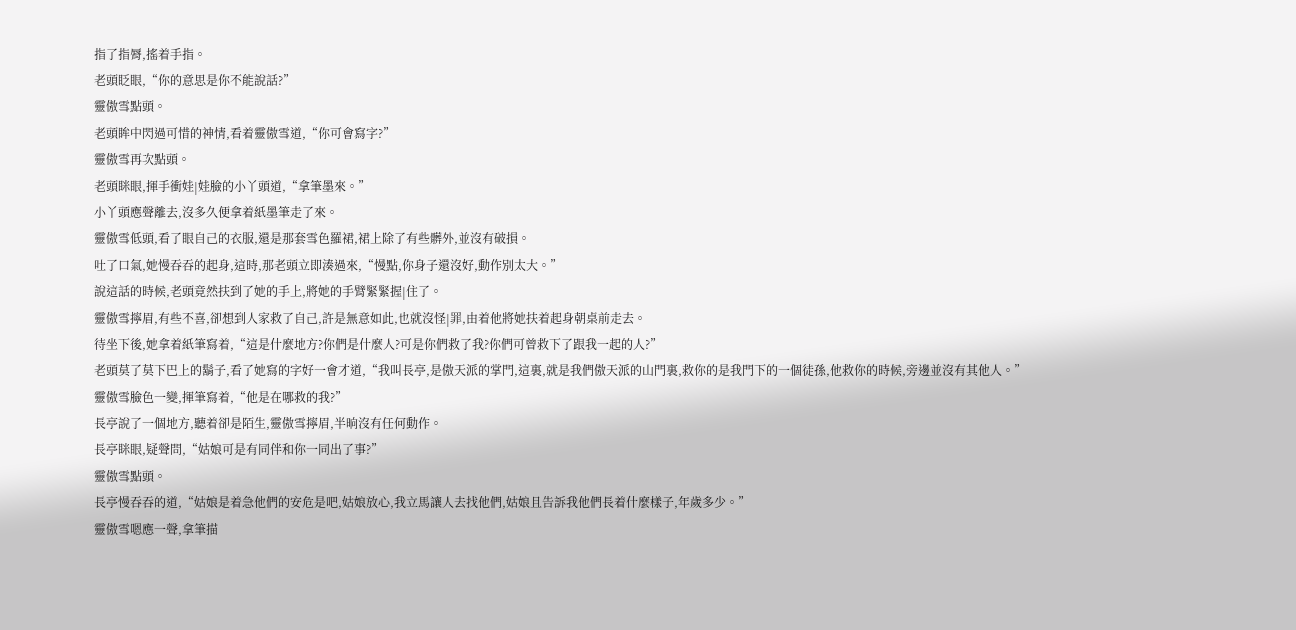指了指脣,搖着手指。
老頭眨眼,“你的意思是你不能說話?”
靈傲雪點頭。
老頭眸中閃過可惜的神情,看着靈傲雪道,“你可會寫字?”
靈傲雪再次點頭。
老頭眯眼,揮手衝娃|娃臉的小丫頭道,“拿筆墨來。”
小丫頭應聲離去,沒多久便拿着紙墨筆走了來。
靈傲雪低頭,看了眼自己的衣服,還是那套雪色羅裙,裙上除了有些髒外,並沒有破損。
吐了口氣,她慢吞吞的起身,這時,那老頭立即湊過來,“慢點,你身子還沒好,動作別太大。”
說這話的時候,老頭竟然扶到了她的手上,將她的手臂緊緊握|住了。
靈傲雪擰眉,有些不喜,卻想到人家救了自己,許是無意如此,也就沒怪|罪,由着他將她扶着起身朝桌前走去。
待坐下後,她拿着紙筆寫着,“這是什麼地方?你們是什麼人?可是你們救了我?你們可曾救下了跟我一起的人?”
老頭莫了莫下巴上的鬍子,看了她寫的字好一會才道,“我叫長亭,是傲天派的掌門,這裏,就是我們傲天派的山門裏,救你的是我門下的一個徒孫,他救你的時候,旁邊並沒有其他人。”
靈傲雪臉色一變,揮筆寫着,“他是在哪救的我?”
長亭說了一個地方,聽着卻是陌生,靈傲雪擰眉,半晌沒有任何動作。
長亭眯眼,疑聲問,“姑娘可是有同伴和你一同出了事?”
靈傲雪點頭。
長亭慢吞吞的道,“姑娘是着急他們的安危是吧,姑娘放心,我立馬讓人去找他們,姑娘且告訴我他們長着什麼樣子,年歲多少。”
靈傲雪嗯應一聲,拿筆描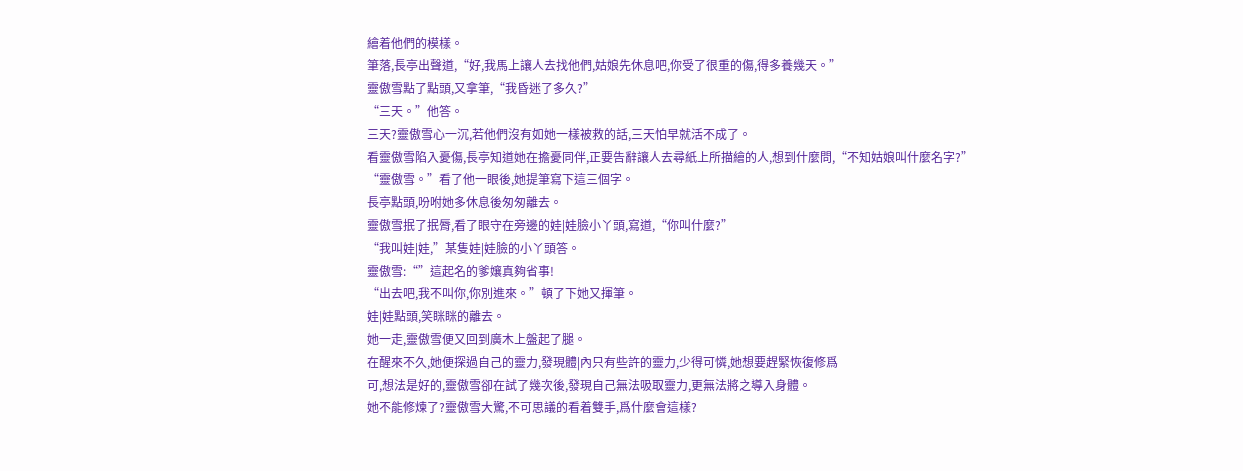繪着他們的模樣。
筆落,長亭出聲道,“好,我馬上讓人去找他們,姑娘先休息吧,你受了很重的傷,得多養幾天。”
靈傲雪點了點頭,又拿筆,“我昏迷了多久?”
“三天。”他答。
三天?靈傲雪心一沉,若他們沒有如她一樣被救的話,三天怕早就活不成了。
看靈傲雪陷入憂傷,長亭知道她在擔憂同伴,正要告辭讓人去尋紙上所描繪的人,想到什麼問,“不知姑娘叫什麼名字?”
“靈傲雪。”看了他一眼後,她提筆寫下這三個字。
長亭點頭,吩咐她多休息後匆匆離去。
靈傲雪抿了抿脣,看了眼守在旁邊的娃|娃臉小丫頭,寫道,“你叫什麼?”
“我叫娃|娃,”某隻娃|娃臉的小丫頭答。
靈傲雪:“”這起名的爹孃真夠省事!
“出去吧,我不叫你,你別進來。”頓了下她又揮筆。
娃|娃點頭,笑眯眯的離去。
她一走,靈傲雪便又回到廣木上盤起了腿。
在醒來不久,她便探過自己的靈力,發現體|內只有些許的靈力,少得可憐,她想要趕緊恢復修爲
可,想法是好的,靈傲雪卻在試了幾次後,發現自己無法吸取靈力,更無法將之導入身體。
她不能修煉了?靈傲雪大驚,不可思議的看着雙手,爲什麼會這樣?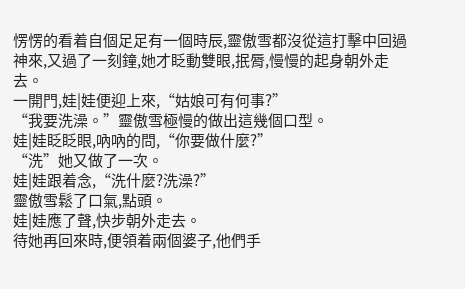愣愣的看着自個足足有一個時辰,靈傲雪都沒從這打擊中回過神來,又過了一刻鐘,她才眨動雙眼,抿脣,慢慢的起身朝外走去。
一開門,娃|娃便迎上來,“姑娘可有何事?”
“我要洗澡。”靈傲雪極慢的做出這幾個口型。
娃|娃眨眨眼,吶吶的問,“你要做什麼?”
“洗”她又做了一次。
娃|娃跟着念,“洗什麼?洗澡?”
靈傲雪鬆了口氣,點頭。
娃|娃應了聲,快步朝外走去。
待她再回來時,便領着兩個婆子,他們手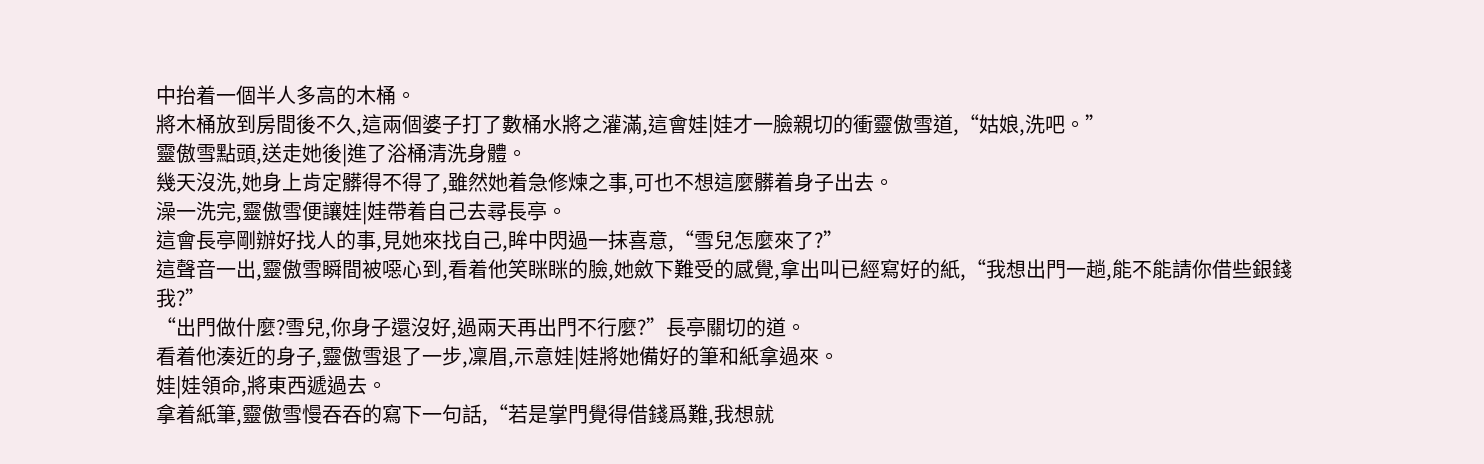中抬着一個半人多高的木桶。
將木桶放到房間後不久,這兩個婆子打了數桶水將之灌滿,這會娃|娃才一臉親切的衝靈傲雪道,“姑娘,洗吧。”
靈傲雪點頭,送走她後|進了浴桶清洗身體。
幾天沒洗,她身上肯定髒得不得了,雖然她着急修煉之事,可也不想這麼髒着身子出去。
澡一洗完,靈傲雪便讓娃|娃帶着自己去尋長亭。
這會長亭剛辦好找人的事,見她來找自己,眸中閃過一抹喜意,“雪兒怎麼來了?”
這聲音一出,靈傲雪瞬間被噁心到,看着他笑眯眯的臉,她斂下難受的感覺,拿出叫已經寫好的紙,“我想出門一趟,能不能請你借些銀錢我?”
“出門做什麼?雪兒,你身子還沒好,過兩天再出門不行麼?”長亭關切的道。
看着他湊近的身子,靈傲雪退了一步,凜眉,示意娃|娃將她備好的筆和紙拿過來。
娃|娃領命,將東西遞過去。
拿着紙筆,靈傲雪慢吞吞的寫下一句話,“若是掌門覺得借錢爲難,我想就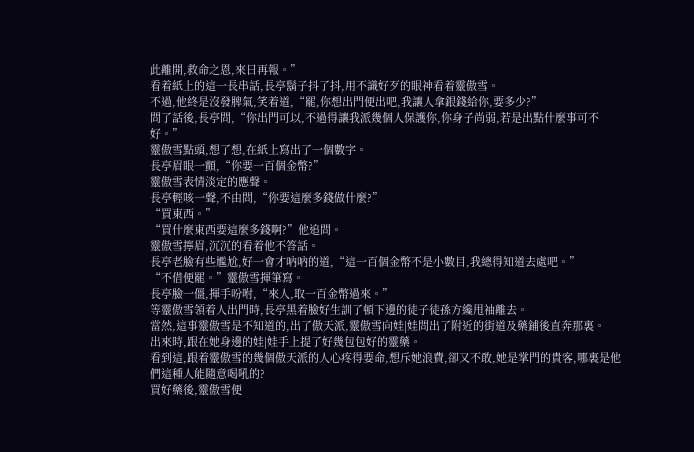此離開,救命之恩,來日再報。”
看着紙上的這一長串話,長亭鬍子抖了抖,用不識好歹的眼神看着靈傲雪。
不過,他終是沒發脾氣,笑着道,“罷,你想出門便出吧,我讓人拿銀錢給你,要多少?”
問了話後,長亭問,“你出門可以,不過得讓我派幾個人保護你,你身子尚弱,若是出點什麼事可不好。”
靈傲雪點頭,想了想,在紙上寫出了一個數字。
長亭眉眼一顫,“你要一百個金幣?”
靈傲雪表情淡定的應聲。
長亭輕咳一聲,不由問,“你要這麼多錢做什麼?”
“買東西。”
“買什麼東西要這麼多錢啊?”他追問。
靈傲雪擰眉,沉沉的看着他不答話。
長亭老臉有些尷尬,好一會才吶吶的道,“這一百個金幣不是小數目,我總得知道去處吧。”
“不借便罷。”靈傲雪揮筆寫。
長亭臉一僵,揮手吩咐,“來人,取一百金幣過來。”
等靈傲雪領着人出門時,長亭黑着臉好生訓了頓下邊的徒子徒孫方纔甩袖離去。
當然,這事靈傲雪是不知道的,出了傲天派,靈傲雪向娃|娃問出了附近的街道及藥鋪後直奔那裏。
出來時,跟在她身邊的娃|娃手上提了好幾包包好的靈藥。
看到這,跟着靈傲雪的幾個傲天派的人心疼得要命,想斥她浪費,卻又不敢,她是掌門的貴客,哪裏是他們這種人能隨意喝吼的?
買好藥後,靈傲雪便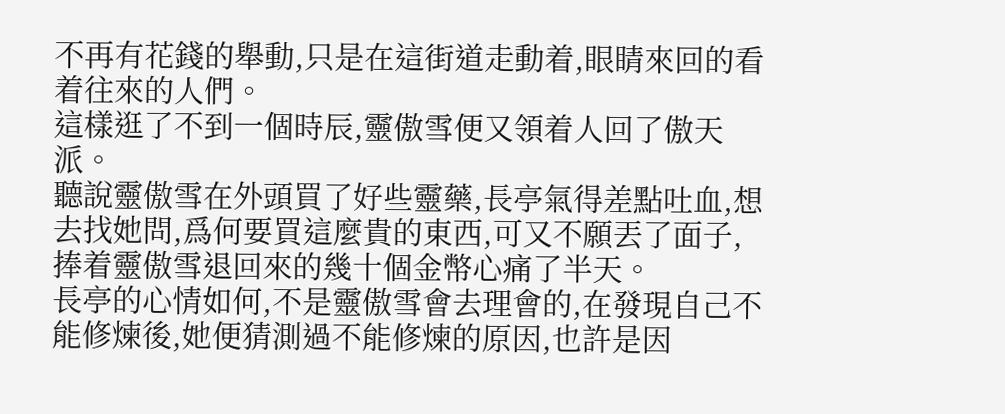不再有花錢的舉動,只是在這街道走動着,眼睛來回的看着往來的人們。
這樣逛了不到一個時辰,靈傲雪便又領着人回了傲天派。
聽說靈傲雪在外頭買了好些靈藥,長亭氣得差點吐血,想去找她問,爲何要買這麼貴的東西,可又不願丟了面子,捧着靈傲雪退回來的幾十個金幣心痛了半天。
長亭的心情如何,不是靈傲雪會去理會的,在發現自己不能修煉後,她便猜測過不能修煉的原因,也許是因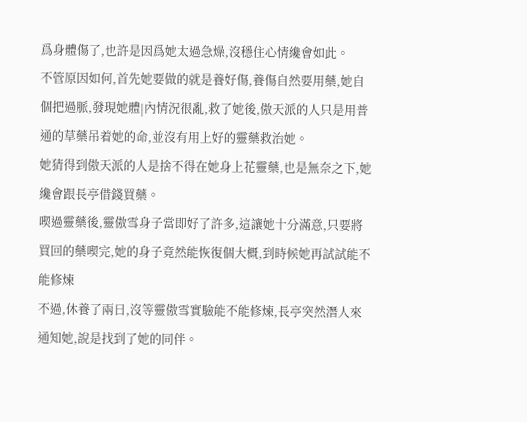爲身體傷了,也許是因爲她太過急燥,沒穩住心情纔會如此。
不管原因如何,首先她要做的就是養好傷,養傷自然要用藥,她自個把過脈,發現她體|內情況很亂,救了她後,傲天派的人只是用普通的草藥吊着她的命,並沒有用上好的靈藥救治她。
她猜得到傲天派的人是捨不得在她身上花靈藥,也是無奈之下,她纔會跟長亭借錢買藥。
喫過靈藥後,靈傲雪身子當即好了許多,這讓她十分滿意,只要將買回的藥喫完,她的身子竟然能恢復個大概,到時候她再試試能不能修煉
不過,休養了兩日,沒等靈傲雪實驗能不能修煉,長亭突然潛人來通知她,說是找到了她的同伴。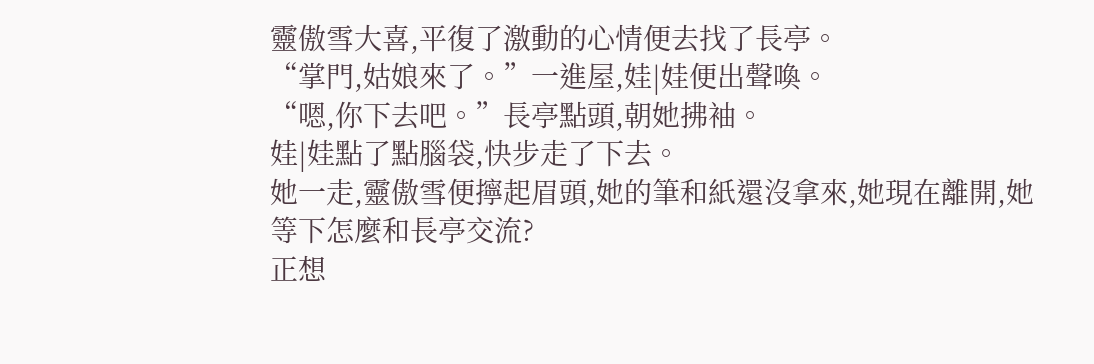靈傲雪大喜,平復了激動的心情便去找了長亭。
“掌門,姑娘來了。”一進屋,娃|娃便出聲喚。
“嗯,你下去吧。”長亭點頭,朝她拂袖。
娃|娃點了點腦袋,快步走了下去。
她一走,靈傲雪便擰起眉頭,她的筆和紙還沒拿來,她現在離開,她等下怎麼和長亭交流?
正想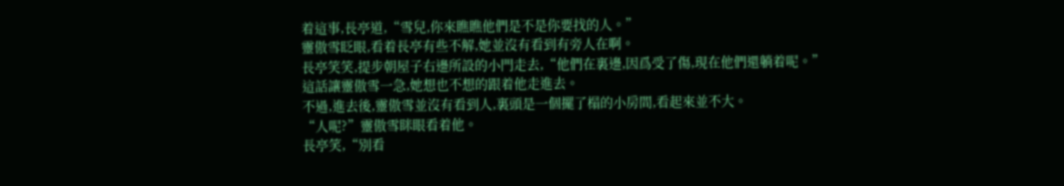着這事,長亭道,“雪兒,你來瞧瞧他們是不是你要找的人。”
靈傲雪眨眼,看着長亭有些不解,她並沒有看到有旁人在啊。
長亭笑笑,提步朝屋子右邊所設的小門走去,“他們在裏邊,因爲受了傷,現在他們還躺着呢。”
這話讓靈傲雪一急,她想也不想的跟着他走進去。
不過,進去後,靈傲雪並沒有看到人,裏頭是一個擺了榻的小房間,看起來並不大。
“人呢?”靈傲雪眯眼看着他。
長亭笑,“別看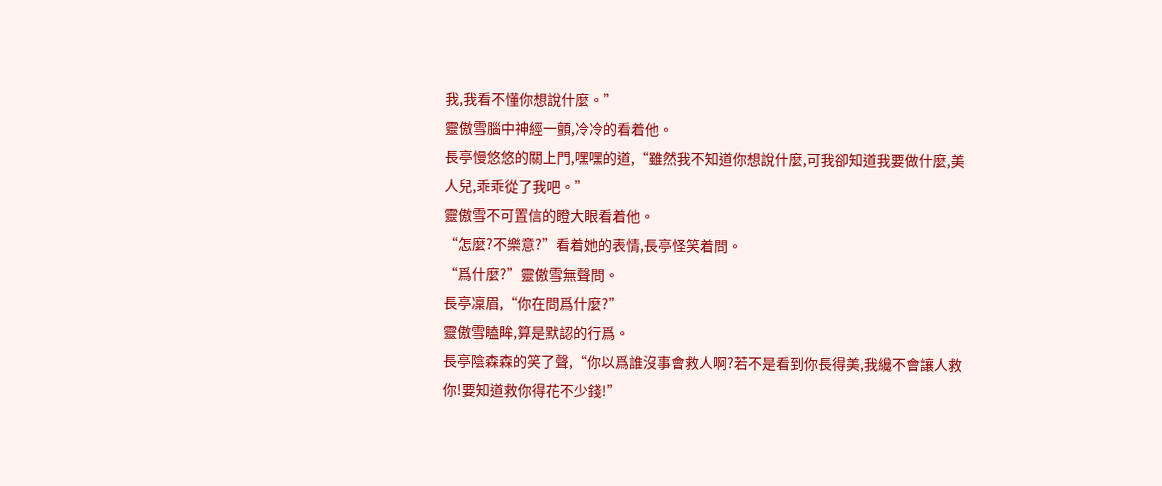我,我看不懂你想說什麼。”
靈傲雪腦中神經一顫,冷冷的看着他。
長亭慢悠悠的關上門,嘿嘿的道,“雖然我不知道你想說什麼,可我卻知道我要做什麼,美人兒,乖乖從了我吧。”
靈傲雪不可置信的瞪大眼看着他。
“怎麼?不樂意?”看着她的表情,長亭怪笑着問。
“爲什麼?”靈傲雪無聲問。
長亭凜眉,“你在問爲什麼?”
靈傲雪瞌眸,算是默認的行爲。
長亭陰森森的笑了聲,“你以爲誰沒事會救人啊?若不是看到你長得美,我纔不會讓人救你!要知道救你得花不少錢!”